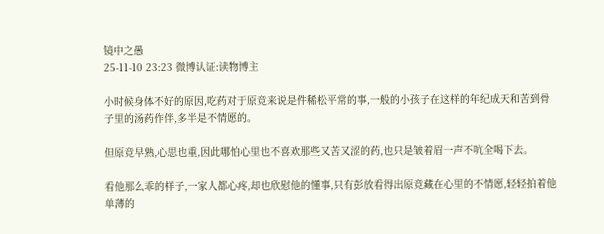镜中之愚
25-11-10 23:23 微博认证:读物博主

小时候身体不好的原因,吃药对于原竞来说是件稀松平常的事,一般的小孩子在这样的年纪成天和苦到骨子里的汤药作伴,多半是不情愿的。

但原竞早熟,心思也重,因此哪怕心里也不喜欢那些又苦又涩的药,也只是皱着眉一声不吭全喝下去。

看他那么乖的样子,一家人都心疼,却也欣慰他的懂事,只有彭放看得出原竞藏在心里的不情愿,轻轻拍着他单薄的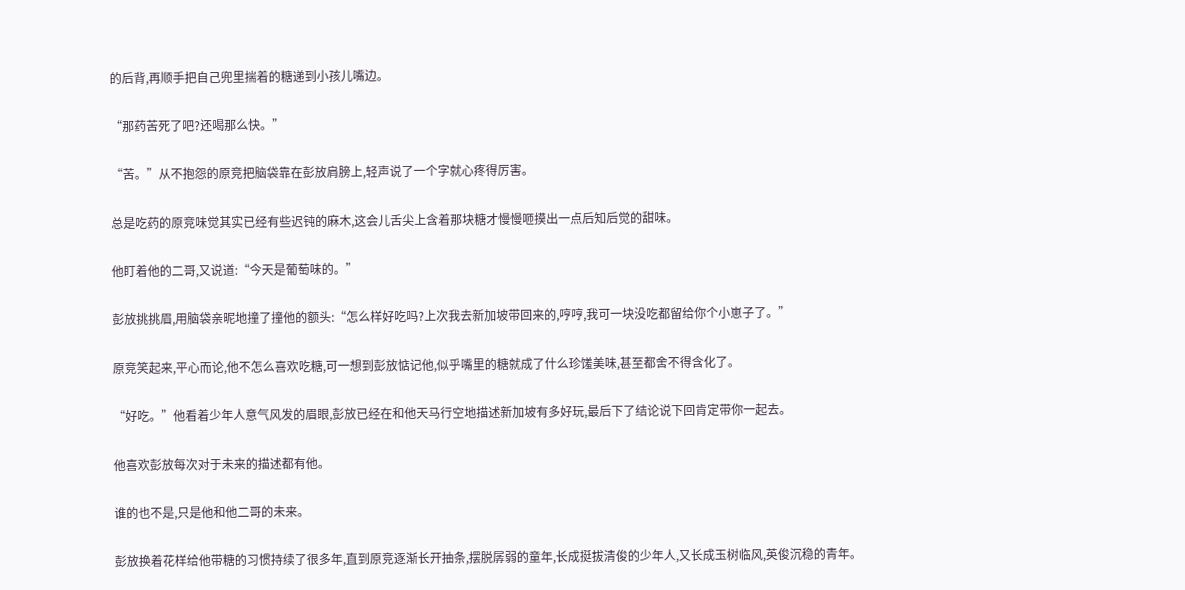的后背,再顺手把自己兜里揣着的糖递到小孩儿嘴边。

“那药苦死了吧?还喝那么快。”

“苦。”从不抱怨的原竞把脑袋靠在彭放肩膀上,轻声说了一个字就心疼得厉害。

总是吃药的原竞味觉其实已经有些迟钝的麻木,这会儿舌尖上含着那块糖才慢慢咂摸出一点后知后觉的甜味。

他盯着他的二哥,又说道:“今天是葡萄味的。”

彭放挑挑眉,用脑袋亲昵地撞了撞他的额头:“怎么样好吃吗?上次我去新加坡带回来的,哼哼,我可一块没吃都留给你个小崽子了。”

原竞笑起来,平心而论,他不怎么喜欢吃糖,可一想到彭放惦记他,似乎嘴里的糖就成了什么珍馐美味,甚至都舍不得含化了。

“好吃。”他看着少年人意气风发的眉眼,彭放已经在和他天马行空地描述新加坡有多好玩,最后下了结论说下回肯定带你一起去。

他喜欢彭放每次对于未来的描述都有他。

谁的也不是,只是他和他二哥的未来。

彭放换着花样给他带糖的习惯持续了很多年,直到原竞逐渐长开抽条,摆脱孱弱的童年,长成挺拔清俊的少年人,又长成玉树临风,英俊沉稳的青年。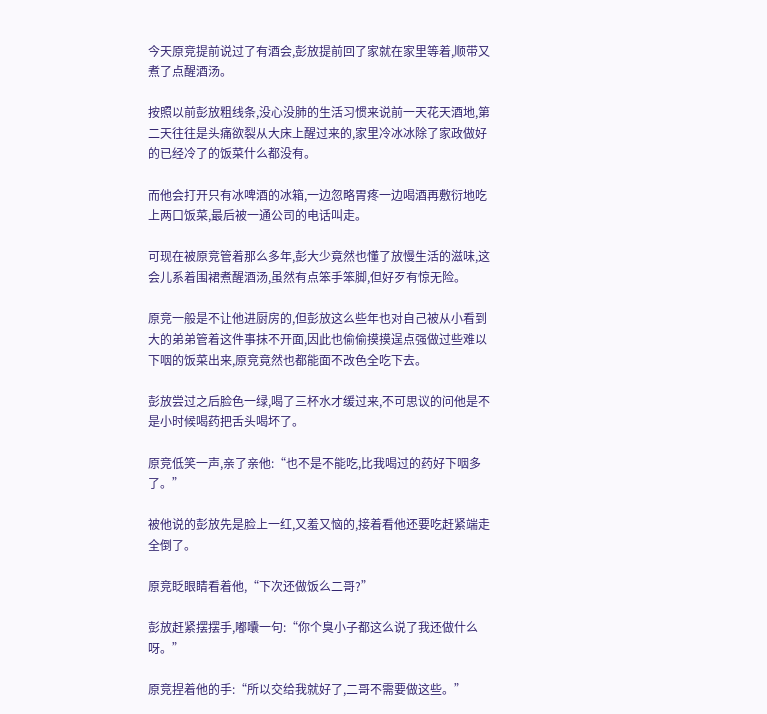今天原竞提前说过了有酒会,彭放提前回了家就在家里等着,顺带又煮了点醒酒汤。

按照以前彭放粗线条,没心没肺的生活习惯来说前一天花天酒地,第二天往往是头痛欲裂从大床上醒过来的,家里冷冰冰除了家政做好的已经冷了的饭菜什么都没有。

而他会打开只有冰啤酒的冰箱,一边忽略胃疼一边喝酒再敷衍地吃上两口饭菜,最后被一通公司的电话叫走。

可现在被原竞管着那么多年,彭大少竟然也懂了放慢生活的滋味,这会儿系着围裙煮醒酒汤,虽然有点笨手笨脚,但好歹有惊无险。

原竞一般是不让他进厨房的,但彭放这么些年也对自己被从小看到大的弟弟管着这件事抹不开面,因此也偷偷摸摸逞点强做过些难以下咽的饭菜出来,原竞竟然也都能面不改色全吃下去。

彭放尝过之后脸色一绿,喝了三杯水才缓过来,不可思议的问他是不是小时候喝药把舌头喝坏了。

原竞低笑一声,亲了亲他:“也不是不能吃,比我喝过的药好下咽多了。”

被他说的彭放先是脸上一红,又羞又恼的,接着看他还要吃赶紧端走全倒了。

原竞眨眼睛看着他,“下次还做饭么二哥?”

彭放赶紧摆摆手,嘟囔一句:“你个臭小子都这么说了我还做什么呀。”

原竞捏着他的手:“所以交给我就好了,二哥不需要做这些。”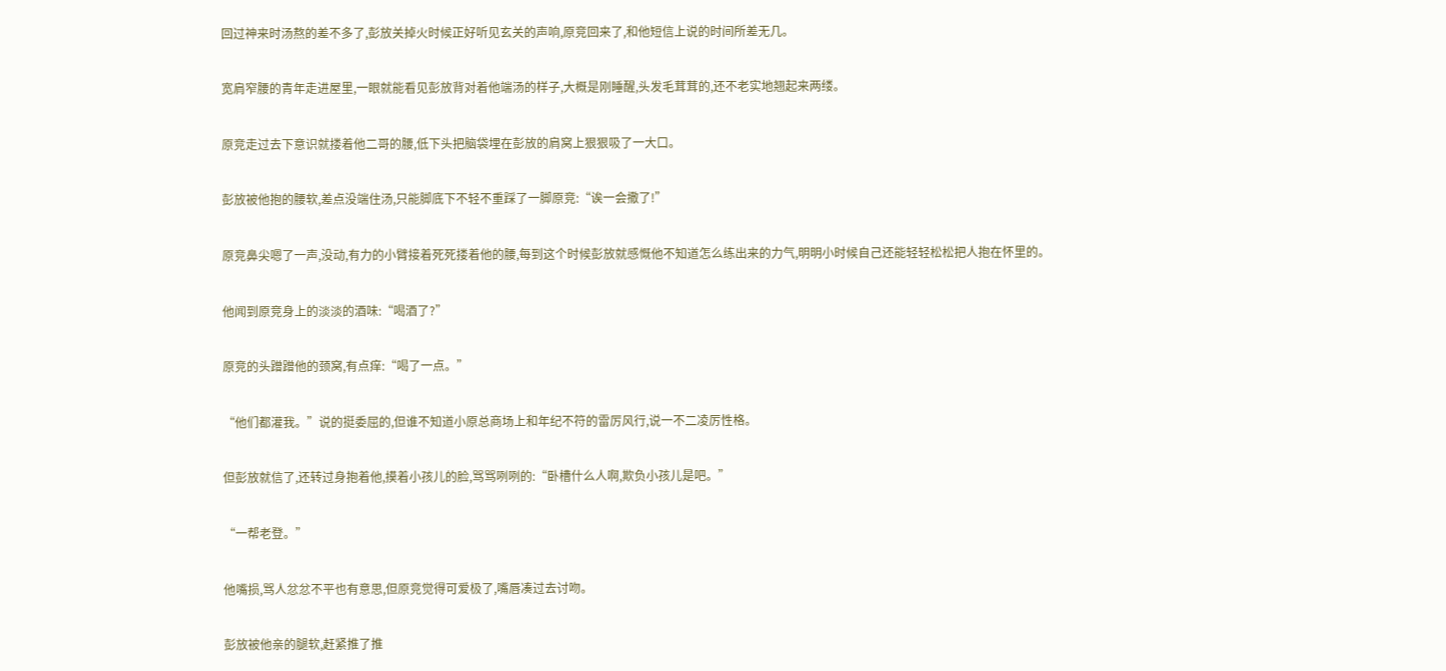回过神来时汤熬的差不多了,彭放关掉火时候正好听见玄关的声响,原竞回来了,和他短信上说的时间所差无几。

宽肩窄腰的青年走进屋里,一眼就能看见彭放背对着他端汤的样子,大概是刚睡醒,头发毛茸茸的,还不老实地翘起来两缕。

原竞走过去下意识就搂着他二哥的腰,低下头把脑袋埋在彭放的肩窝上狠狠吸了一大口。

彭放被他抱的腰软,差点没端住汤,只能脚底下不轻不重踩了一脚原竞:“诶一会撒了!”

原竞鼻尖嗯了一声,没动,有力的小臂接着死死搂着他的腰,每到这个时候彭放就感慨他不知道怎么练出来的力气,明明小时候自己还能轻轻松松把人抱在怀里的。

他闻到原竞身上的淡淡的酒味:“喝酒了?”

原竞的头蹭蹭他的颈窝,有点痒:“喝了一点。”

“他们都灌我。”说的挺委屈的,但谁不知道小原总商场上和年纪不符的雷厉风行,说一不二凌厉性格。

但彭放就信了,还转过身抱着他,摸着小孩儿的脸,骂骂咧咧的:“卧槽什么人啊,欺负小孩儿是吧。”

“一帮老登。”

他嘴损,骂人忿忿不平也有意思,但原竞觉得可爱极了,嘴唇凑过去讨吻。

彭放被他亲的腿软,赶紧推了推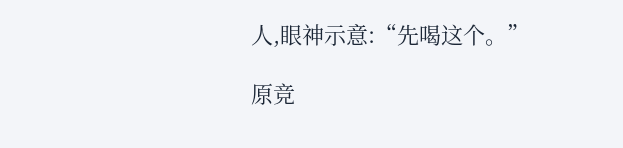人,眼神示意:“先喝这个。”

原竞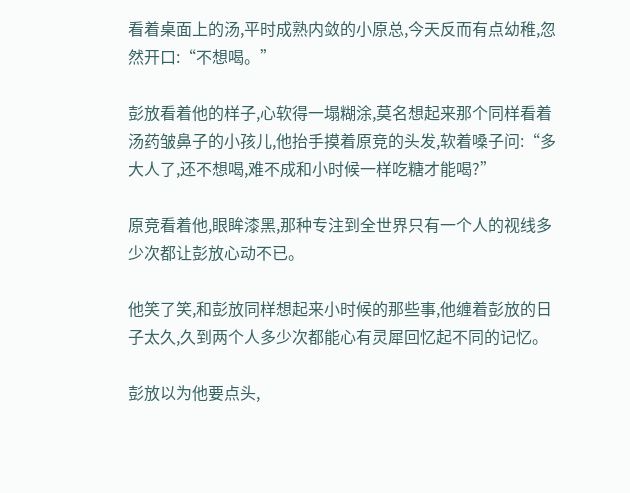看着桌面上的汤,平时成熟内敛的小原总,今天反而有点幼稚,忽然开口:“不想喝。”

彭放看着他的样子,心软得一塌糊涂,莫名想起来那个同样看着汤药皱鼻子的小孩儿,他抬手摸着原竞的头发,软着嗓子问:“多大人了,还不想喝,难不成和小时候一样吃糖才能喝?”

原竞看着他,眼眸漆黑,那种专注到全世界只有一个人的视线多少次都让彭放心动不已。

他笑了笑,和彭放同样想起来小时候的那些事,他缠着彭放的日子太久,久到两个人多少次都能心有灵犀回忆起不同的记忆。

彭放以为他要点头,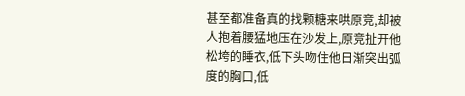甚至都准备真的找颗糖来哄原竞,却被人抱着腰猛地压在沙发上,原竞扯开他松垮的睡衣,低下头吻住他日渐突出弧度的胸口,低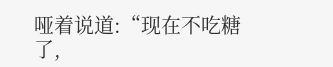哑着说道:“现在不吃糖了,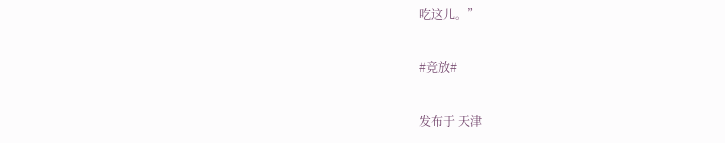吃这儿。”

#竞放#

发布于 天津